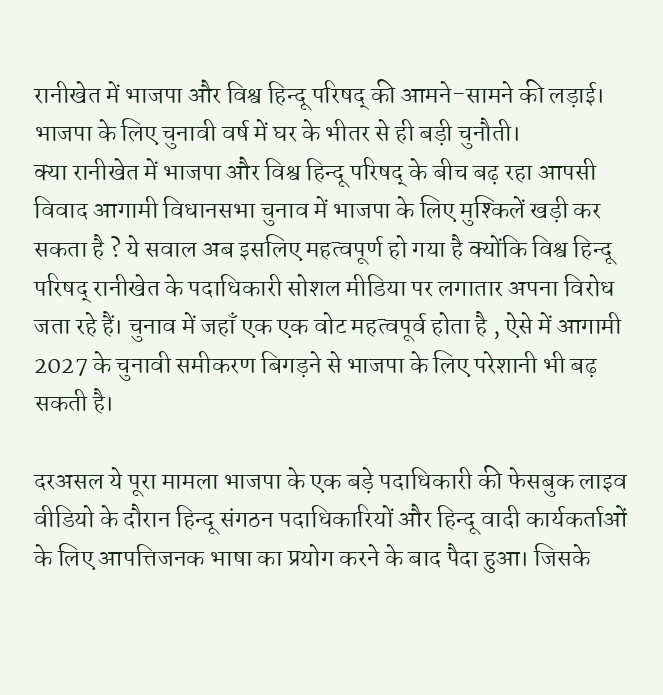रानीखेत में भाजपा और विश्व हिन्दू परिषद् की आमने-सामने की लड़ाई। भाजपा के लिए चुनावी वर्ष में घर के भीतर से ही बड़ी चुनौती।
क्या रानीखेत में भाजपा और विश्व हिन्दू परिषद् के बीच बढ़ रहा आपसी विवाद आगामी विधानसभा चुनाव में भाजपा के लिए मुश्किलें खड़ी कर सकता है ? ये सवाल अब इसलिए महत्वपूर्ण हो गया है क्योंकि विश्व हिन्दू परिषद् रानीखेत के पदाधिकारी सोशल मीडिया पर लगातार अपना विरोध जता रहे हैं। चुनाव में जहाँ एक एक वोट महत्वपूर्व होता है , ऐसे में आगामी 2027 के चुनावी समीकरण बिगड़ने से भाजपा के लिए परेशानी भी बढ़ सकती है।

दरअसल ये पूरा मामला भाजपा के एक बड़े पदाधिकारी की फेसबुक लाइव वीडियो के दौरान हिन्दू संगठन पदाधिकारियों और हिन्दू वादी कार्यकर्ताओं के लिए आपत्तिजनक भाषा का प्रयोग करने के बाद पैदा हुआ। जिसके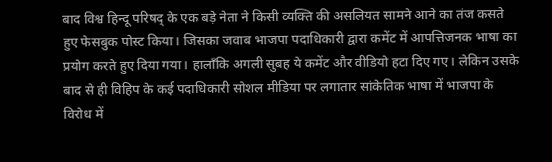बाद विश्व हिन्दू परिषद् के एक बड़े नेता ने किसी व्यक्ति की असलियत सामने आने का तंज कसते हुए फेसबुक पोस्ट किया। जिसका जवाब भाजपा पदाधिकारी द्वारा कमेंट में आपत्तिजनक भाषा का प्रयोग करते हुए दिया गया। हालाँकि अगली सुबह ये कमेंट और वीडियो हटा दिए गए। लेकिन उसके बाद से ही विहिप के कई पदाधिकारी सोशल मीडिया पर लगातार सांकेतिक भाषा में भाजपा के विरोध में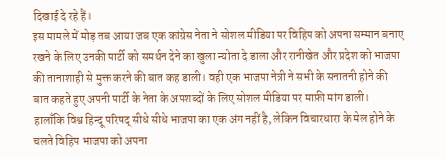दिखाई दे रहे हैं।
इस मामले में मोड़ तब आया जब एक कांग्रेस नेता ने सोशल मीडिया पर विहिप को अपना सम्मान बनाए रखने के लिए उनकी पार्टी को समर्थन देने का खुला न्योता दे डाला और रानीखेत और प्रदेश को भाजपा की तानाशाही से मुक्त करने की बात कह डाली। वही एक भाजपा नेत्री ने सभी के सनातनी होने की बात कहते हुए अपनी पार्टी के नेता के अपशब्दों के लिए सोशल मीडिया पर माफ़ी मांग डाली।
हालाँकि विश्व हिन्दू परिषद् सीधे सीधे भाजपा का एक अंग नहीं है, लेकिन विचारधारा के मेल होने के चलते विहिप भाजपा को अपना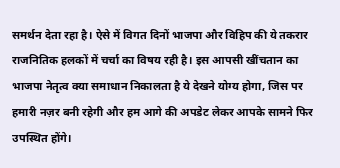समर्थन देता रहा है। ऐसे में विगत दिनों भाजपा और विहिप की ये तकरार राजनितिक हलकों में चर्चा का विषय रही है। इस आपसी खींचतान का भाजपा नेतृत्व क्या समाधान निकालता है ये देखने योग्य होगा, जिस पर हमारी नज़र बनी रहेगी और हम आगे की अपडेट लेकर आपके सामने फिर उपस्थित होंगे।